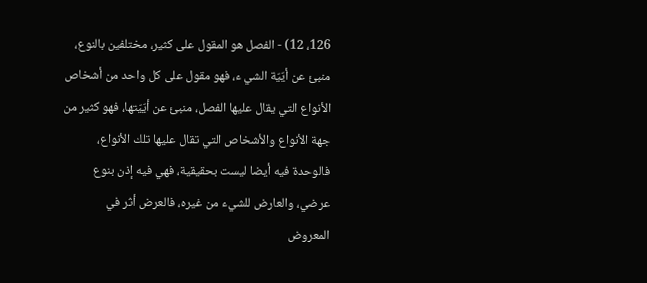126، 12) - الفصل هو المقول على كثير، مختلفين بالنوع، منبئ عن أيّيّة الشي ء، فهو مقول على كل واحد من أشخاص الأنواع التي يقال عليها الفصل، منبئ عن أيّيّتها، فهو كثير من جهة الأنواع والأشخاص التي تقال عليها تلك الأنواع، فالوحدة فيه أيضا ليست بحقيقية، فهي فيه إذن بنوع عرضي، والعارض للشيء من غيره، فالعرض أثر في المعروض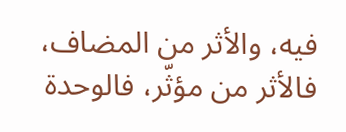فيه، والأثر من المضاف، فالأثر من مؤثّر، فالوحدة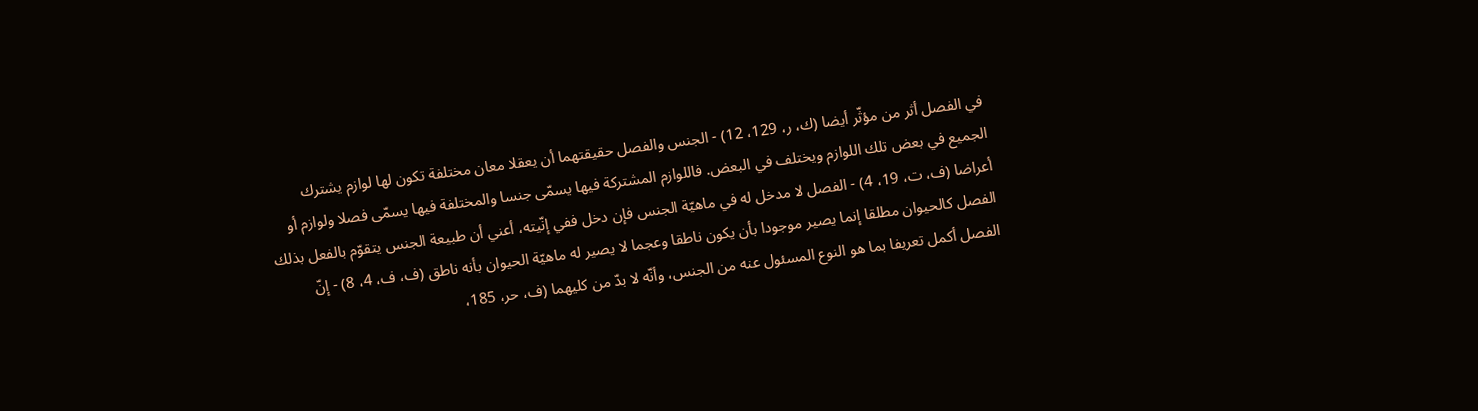في الفصل أثر من مؤثّر أيضا (ك، ر، 129، 12) - الجنس والفصل حقيقتهما أن يعقلا معان مختلفة تكون لها لوازم يشترك الجميع في بعض تلك اللوازم ويختلف في البعض. فاللوازم المشتركة فيها يسمّى جنسا والمختلفة فيها يسمّى فصلا ولوازم أو أعراضا (ف، ت، 19، 4) - الفصل لا مدخل له في ماهيّة الجنس فإن دخل ففي إنّيته، أعني أن طبيعة الجنس يتقوّم بالفعل بذلك الفصل كالحيوان مطلقا إنما يصير موجودا بأن يكون ناطقا وعجما لا يصير له ماهيّة الحيوان بأنه ناطق (ف، ف، 4، 8) - إنّ الفصل أكمل تعريفا بما هو النوع المسئول عنه من الجنس، وأنّه لا بدّ من كليهما (ف، حر، 185،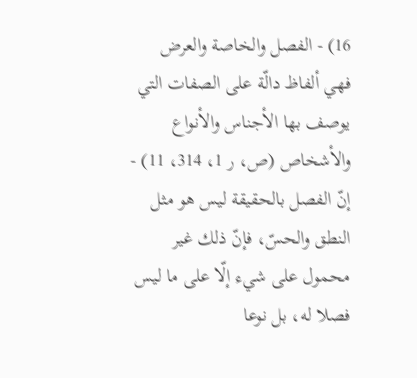16) - الفصل والخاصة والعرض فهي ألفاظ دالّة على الصفات التي يوصف بها الأجناس والأنواع والأشخاص (ص، ر 1، 314، 11) - إنّ الفصل بالحقيقة ليس هو مثل النطق والحسّ، فإنّ ذلك غير محمول على شيء إلّا على ما ليس فصلا له، بل نوعا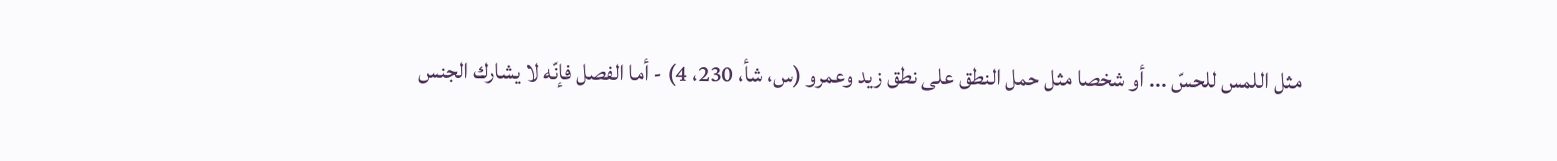مثل اللمس للحسّ ... أو شخصا مثل حمل النطق على نطق زيد وعمرو (س، شأ، 230، 4) - أما الفصل فإنّه لا يشارك الجنس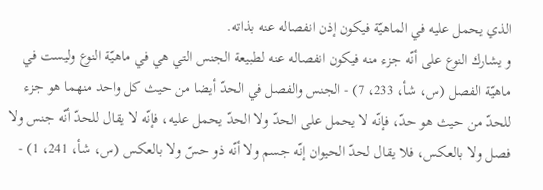الذي يحمل عليه في الماهيّة فيكون إذن انفصاله عنه بذاته.
و يشارك النوع على أنّه جزء منه فيكون انفصاله عنه لطبيعة الجنس التي هي في ماهيّة النوع وليست في ماهيّة الفصل (س، شأ، 233، 7) - الجنس والفصل في الحدّ أيضا من حيث كل واحد منهما هو جزء للحدّ من حيث هو حدّ، فإنّه لا يحمل على الحدّ ولا الحدّ يحمل عليه، فإنّه لا يقال للحدّ أنّه جنس ولا فصل ولا بالعكس، فلا يقال لحدّ الحيوان إنّه جسم ولا أنّه ذو حسّ ولا بالعكس (س، شأ، 241، 1) -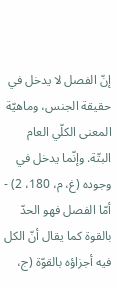إنّ الفصل لا يدخل في حقيقة الجنس، وماهيّة المعنى الكلّي العام البتّة. وإنّما يدخل في وجوده (غ، م، 180، 2) - أمّا الفصل فهو الحدّ بالقوة كما يقال أنّ الكل فيه أجزاؤه بالقوّة (ج،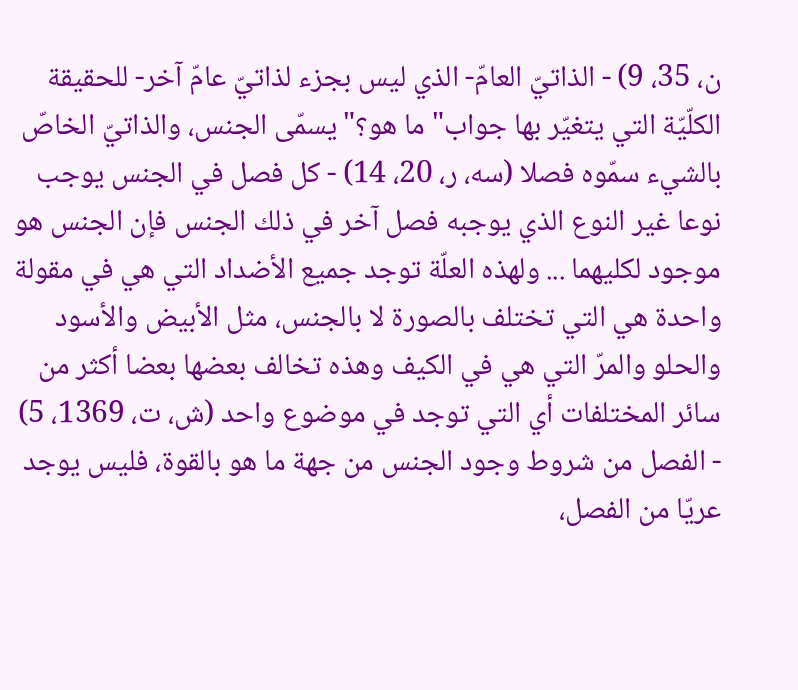ن، 35، 9) - الذاتيّ العامّ- الذي ليس بجزء لذاتيّ عامّ آخر- للحقيقة الكلّيّة التي يتغيّر بها جواب"ما هو؟"يسمّى الجنس، والذاتيّ الخاصّ بالشيء سمّوه فصلا (سه، ر، 20، 14) - كل فصل في الجنس يوجب نوعا غير النوع الذي يوجبه فصل آخر في ذلك الجنس فإن الجنس هو موجود لكليهما ... ولهذه العلّة توجد جميع الأضداد التي هي في مقولة واحدة هي التي تختلف بالصورة لا بالجنس، مثل الأبيض والأسود والحلو والمرّ التي هي في الكيف وهذه تخالف بعضها بعضا أكثر من سائر المختلفات أي التي توجد في موضوع واحد (ش، ت، 1369، 5) - الفصل من شروط وجود الجنس من جهة ما هو بالقوة، فليس يوجد عريّا من الفصل،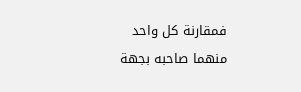فمقارنة كل واحد منهما صاحبه بجهة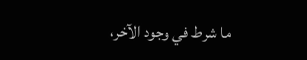ما شرط في وجود الآخر،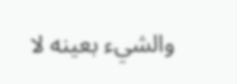والشيء بعينه لا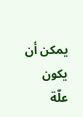يمكن أن يكون علّة